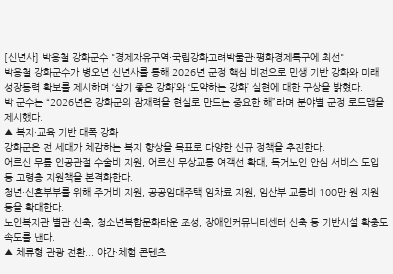[신년사] 박용철 강화군수 "경제자유구역·국립강화고려박물관·평화경제특구에 최선"
박용철 강화군수가 병오년 신년사를 통해 2026년 군정 핵심 비전으로 민생 기반 강화와 미래 성장동력 확보를 제시하며 ‘살기 좋은 강화’와 ‘도약하는 강화’ 실현에 대한 구상을 밝혔다.
박 군수는 “2026년은 강화군의 잠재력을 현실로 만드는 중요한 해”라며 분야별 군정 로드맵을 제시했다.
▲ 복지·교육 기반 대폭 강화
강화군은 전 세대가 체감하는 복지 향상을 목표로 다양한 신규 정책을 추진한다.
어르신 무릎 인공관절 수술비 지원, 어르신 무상교통 여객선 확대, 독거노인 안심 서비스 도입 등 고령층 지원책을 본격화한다.
청년·신혼부부를 위해 주거비 지원, 공공임대주택 임차료 지원, 임산부 교통비 100만 원 지원 등을 확대한다.
노인복지관 별관 신축, 청소년복합문화타운 조성, 장애인커뮤니티센터 신축 등 기반시설 확충도 속도를 낸다.
▲ 체류형 관광 전환... 야간·체험 콘텐츠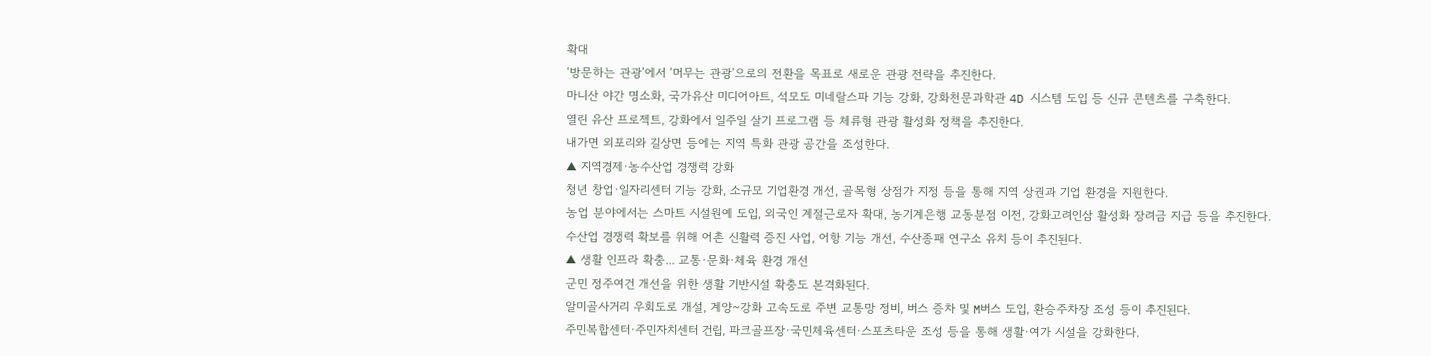확대
‘방문하는 관광’에서 ‘머무는 관광’으로의 전환을 목표로 새로운 관광 전략을 추진한다.
마니산 야간 명소화, 국가유산 미디어아트, 석모도 미네랄스파 기능 강화, 강화천문과학관 4D 시스템 도입 등 신규 콘텐츠를 구축한다.
열린 유산 프로젝트, 강화에서 일주일 살기 프로그램 등 체류형 관광 활성화 정책을 추진한다.
내가면 외포리와 길상면 등에는 지역 특화 관광 공간을 조성한다.
▲ 지역경제·농수산업 경쟁력 강화
청년 창업·일자리센터 기능 강화, 소규모 기업환경 개선, 골목형 상점가 지정 등을 통해 지역 상권과 기업 환경을 지원한다.
농업 분야에서는 스마트 시설원예 도입, 외국인 계절근로자 확대, 농기계은행 교동분점 이전, 강화고려인삼 활성화 장려금 지급 등을 추진한다.
수산업 경쟁력 확보를 위해 어촌 신활력 증진 사업, 어항 기능 개선, 수산종패 연구소 유치 등이 추진된다.
▲ 생활 인프라 확충... 교통·문화·체육 환경 개선
군민 정주여건 개선을 위한 생활 기반시설 확충도 본격화된다.
알미골사거리 우회도로 개설, 계양~강화 고속도로 주변 교통망 정비, 버스 증차 및 M버스 도입, 환승주차장 조성 등이 추진된다.
주민복합센터·주민자치센터 건립, 파크골프장·국민체육센터·스포츠타운 조성 등을 통해 생활·여가 시설을 강화한다.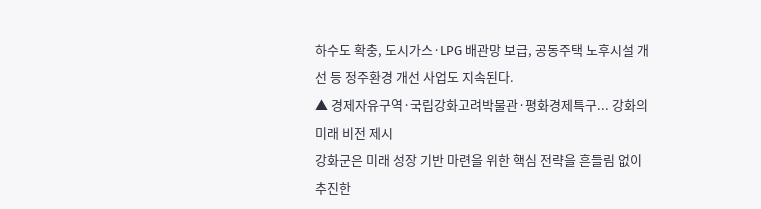하수도 확충, 도시가스·LPG 배관망 보급, 공동주택 노후시설 개선 등 정주환경 개선 사업도 지속된다.
▲ 경제자유구역·국립강화고려박물관·평화경제특구... 강화의 미래 비전 제시
강화군은 미래 성장 기반 마련을 위한 핵심 전략을 흔들림 없이 추진한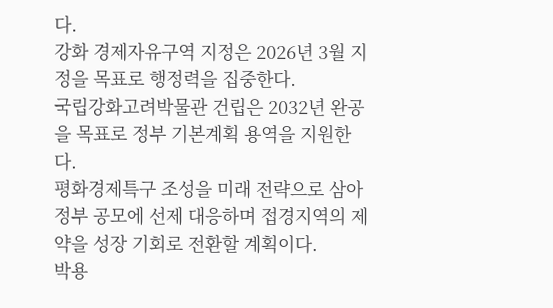다.
강화 경제자유구역 지정은 2026년 3월 지정을 목표로 행정력을 집중한다.
국립강화고려박물관 건립은 2032년 완공을 목표로 정부 기본계획 용역을 지원한다.
평화경제특구 조성을 미래 전략으로 삼아 정부 공모에 선제 대응하며 접경지역의 제약을 성장 기회로 전환할 계획이다.
박용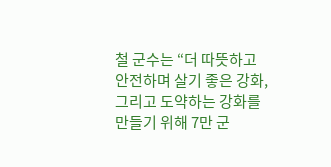철 군수는 “더 따뜻하고 안전하며 살기 좋은 강화, 그리고 도약하는 강화를 만들기 위해 7만 군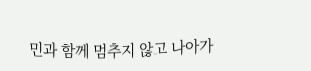민과 함께 멈추지 않고 나아가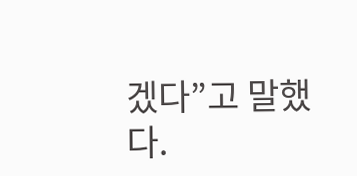겠다”고 말했다.